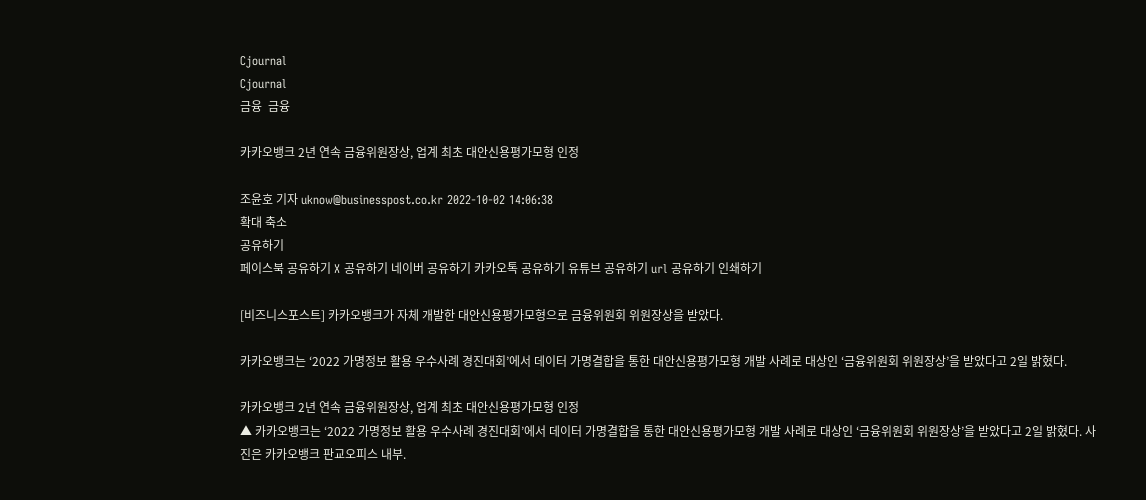Cjournal
Cjournal
금융  금융

카카오뱅크 2년 연속 금융위원장상, 업계 최초 대안신용평가모형 인정

조윤호 기자 uknow@businesspost.co.kr 2022-10-02 14:06:38
확대 축소
공유하기
페이스북 공유하기 X 공유하기 네이버 공유하기 카카오톡 공유하기 유튜브 공유하기 url 공유하기 인쇄하기

[비즈니스포스트] 카카오뱅크가 자체 개발한 대안신용평가모형으로 금융위원회 위원장상을 받았다.

카카오뱅크는 ‘2022 가명정보 활용 우수사례 경진대회’에서 데이터 가명결합을 통한 대안신용평가모형 개발 사례로 대상인 ‘금융위원회 위원장상’을 받았다고 2일 밝혔다.

카카오뱅크 2년 연속 금융위원장상, 업계 최초 대안신용평가모형 인정
▲ 카카오뱅크는 ‘2022 가명정보 활용 우수사례 경진대회’에서 데이터 가명결합을 통한 대안신용평가모형 개발 사례로 대상인 ‘금융위원회 위원장상’을 받았다고 2일 밝혔다. 사진은 카카오뱅크 판교오피스 내부.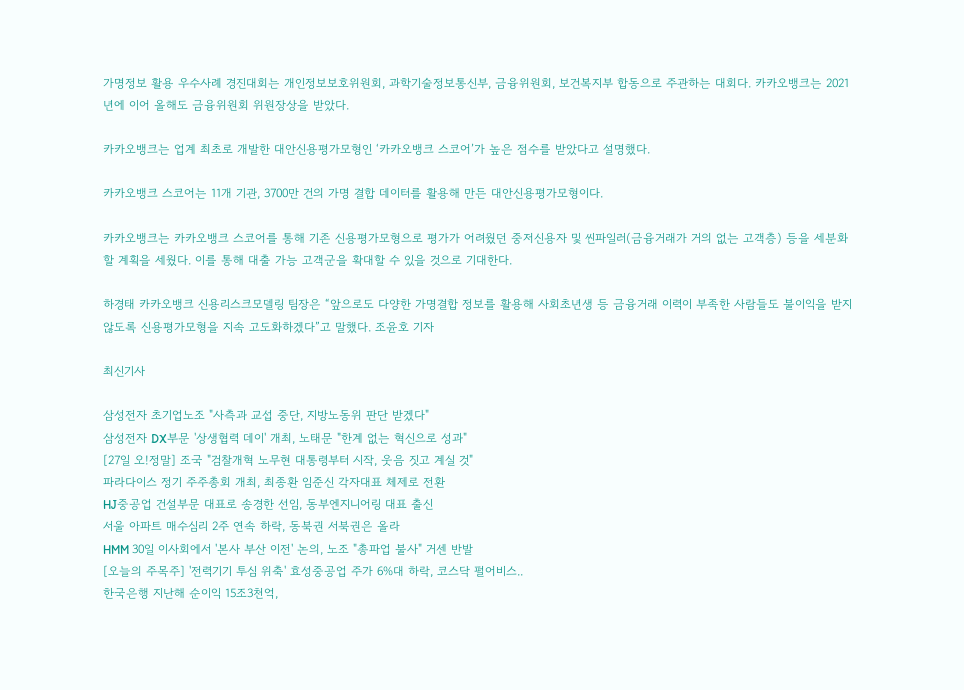가명정보 활용 우수사례 경진대회는 개인정보보호위원회, 과학기술정보통신부, 금융위원회, 보건복지부 합동으로 주관하는 대회다. 카카오뱅크는 2021년에 이어 올해도 금융위원회 위원장상을 받았다.

카카오뱅크는 업계 최초로 개발한 대안신용평가모형인 ‘카카오뱅크 스코어’가 높은 점수를 받았다고 설명했다.

카카오뱅크 스코어는 11개 기관, 3700만 건의 가명 결합 데이터를 활용해 만든 대안신용평가모형이다.

카카오뱅크는 카카오뱅크 스코어를 통해 기존 신용평가모형으로 평가가 어려웠던 중저신용자 및 씬파일러(금융거래가 거의 없는 고객층) 등을 세분화할 계획을 세웠다. 이를 통해 대출 가능 고객군을 확대할 수 있을 것으로 기대한다.

하경태 카카오뱅크 신용리스크모델링 팀장은 “앞으로도 다양한 가명결합 정보를 활용해 사회초년생 등 금융거래 이력이 부족한 사람들도 불이익을 받지 않도록 신용평가모형을 지속 고도화하겠다”고 말했다. 조윤호 기자

최신기사

삼성전자 초기업노조 "사측과 교섭 중단, 지방노동위 판단 받겠다"
삼성전자 DX부문 '상생협력 데이' 개최, 노태문 "한계 없는 혁신으로 성과"
[27일 오!정말] 조국 "검찰개혁 노무현 대통령부터 시작, 웃음 짓고 계실 것"
파라다이스 정기 주주총회 개최, 최종환 임준신 각자대표 체제로 전환
HJ중공업 건설부문 대표로 송경한 선임, 동부엔지니어링 대표 출신
서울 아파트 매수심리 2주 연속 하락, 동북권 서북권은 올라
HMM 30일 이사회에서 '본사 부산 이전' 논의, 노조 "총파업 불사" 거센 반발
[오늘의 주목주] '전력기기 투심 위축' 효성중공업 주가 6%대 하락, 코스닥 펄어비스..
한국은행 지난해 순이익 15조3천억,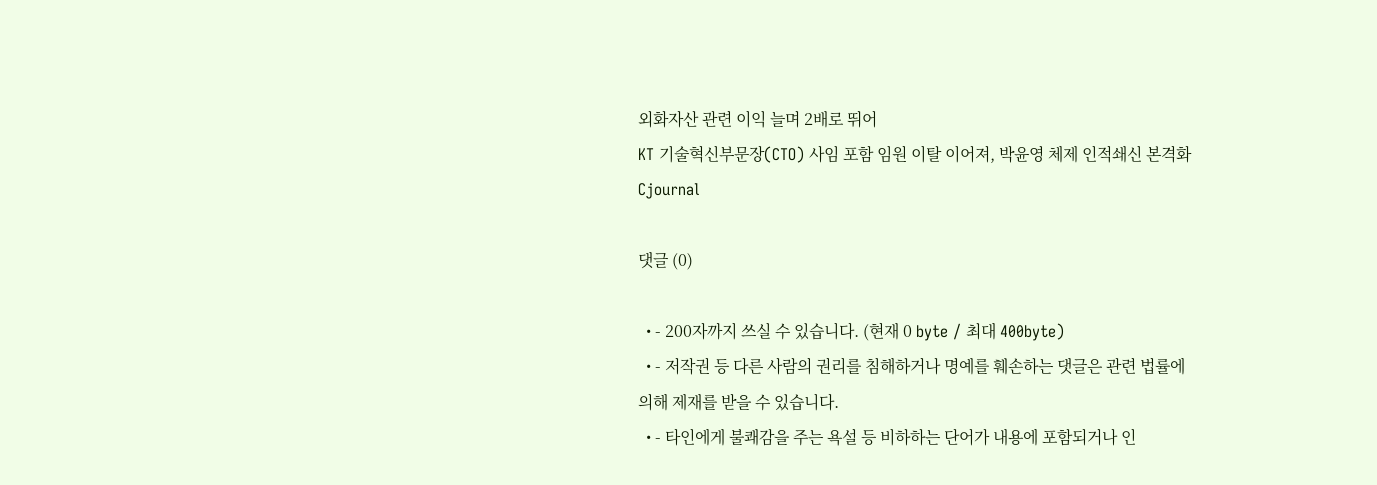외화자산 관련 이익 늘며 2배로 뛰어
KT 기술혁신부문장(CTO) 사임 포함 임원 이탈 이어져, 박윤영 체제 인적쇄신 본격화
Cjournal

댓글 (0)

  • - 200자까지 쓰실 수 있습니다. (현재 0 byte / 최대 400byte)
  • - 저작권 등 다른 사람의 권리를 침해하거나 명예를 훼손하는 댓글은 관련 법률에 의해 제재를 받을 수 있습니다.
  • - 타인에게 불쾌감을 주는 욕설 등 비하하는 단어가 내용에 포함되거나 인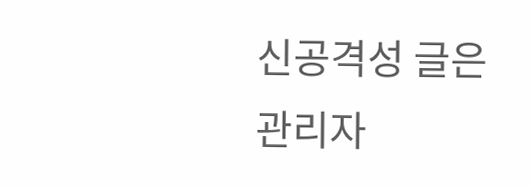신공격성 글은 관리자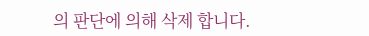의 판단에 의해 삭제 합니다.